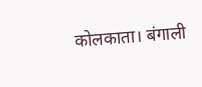कोलकाता। बंगाली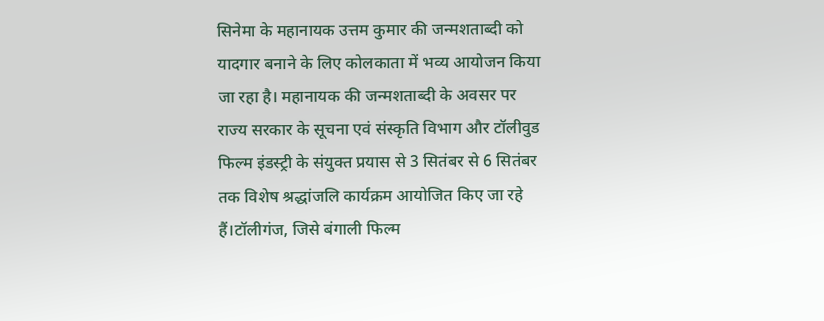सिनेमा के महानायक उत्तम कुमार की जन्मशताब्दी को यादगार बनाने के लिए कोलकाता में भव्य आयोजन किया जा रहा है। महानायक की जन्मशताब्दी के अवसर पर राज्य सरकार के सूचना एवं संस्कृति विभाग और टॉलीवुड फिल्म इंडस्ट्री के संयुक्त प्रयास से 3 सितंबर से 6 सितंबर तक विशेष श्रद्धांजलि कार्यक्रम आयोजित किए जा रहे हैं।टॉलीगंज, जिसे बंगाली फिल्म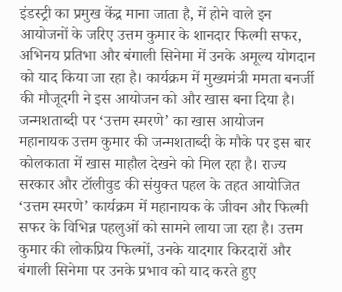इंडस्ट्री का प्रमुख केंद्र माना जाता है, में होने वाले इन आयोजनों के जरिए उत्तम कुमार के शानदार फिल्मी सफर, अभिनय प्रतिभा और बंगाली सिनेमा में उनके अमूल्य योगदान को याद किया जा रहा है। कार्यक्रम में मुख्यमंत्री ममता बनर्जी की मौजूदगी ने इस आयोजन को और खास बना दिया है।
जन्मशताब्दी पर ‘उत्तम स्मरणे’ का खास आयोजन
महानायक उत्तम कुमार की जन्मशताब्दी के मौके पर इस बार कोलकाता में खास माहौल देखने को मिल रहा है। राज्य सरकार और टॉलीवुड की संयुक्त पहल के तहत आयोजित ‘उत्तम स्मरणे’ कार्यक्रम में महानायक के जीवन और फिल्मी सफर के विभिन्न पहलुओं को सामने लाया जा रहा है। उत्तम कुमार की लोकप्रिय फिल्मों, उनके यादगार किरदारों और बंगाली सिनेमा पर उनके प्रभाव को याद करते हुए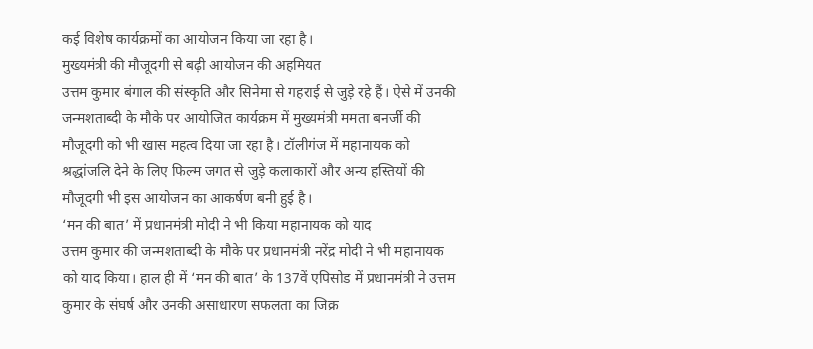कई विशेष कार्यक्रमों का आयोजन किया जा रहा है।
मुख्यमंत्री की मौजूदगी से बढ़ी आयोजन की अहमियत
उत्तम कुमार बंगाल की संस्कृति और सिनेमा से गहराई से जुड़े रहे हैं। ऐसे में उनकी जन्मशताब्दी के मौके पर आयोजित कार्यक्रम में मुख्यमंत्री ममता बनर्जी की मौजूदगी को भी खास महत्व दिया जा रहा है। टॉलीगंज में महानायक को श्रद्धांजलि देने के लिए फिल्म जगत से जुड़े कलाकारों और अन्य हस्तियों की मौजूदगी भी इस आयोजन का आकर्षण बनी हुई है।
‘मन की बात’ में प्रधानमंत्री मोदी ने भी किया महानायक को याद
उत्तम कुमार की जन्मशताब्दी के मौके पर प्रधानमंत्री नरेंद्र मोदी ने भी महानायक को याद किया। हाल ही में ‘मन की बात’ के 137वें एपिसोड में प्रधानमंत्री ने उत्तम कुमार के संघर्ष और उनकी असाधारण सफलता का जिक्र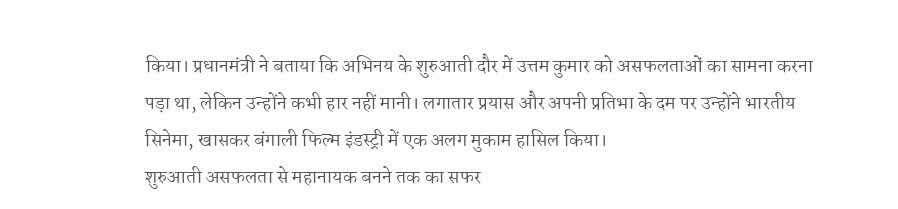किया। प्रधानमंत्री ने बताया कि अभिनय के शुरुआती दौर में उत्तम कुमार को असफलताओं का सामना करना पड़ा था, लेकिन उन्होंने कभी हार नहीं मानी। लगातार प्रयास और अपनी प्रतिभा के दम पर उन्होंने भारतीय सिनेमा, खासकर बंगाली फिल्म इंडस्ट्री में एक अलग मुकाम हासिल किया।
शुरुआती असफलता से महानायक बनने तक का सफर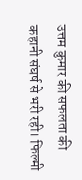उत्तम कुमार की सफलता की कहानी संघर्ष से भरी रही। फिल्मी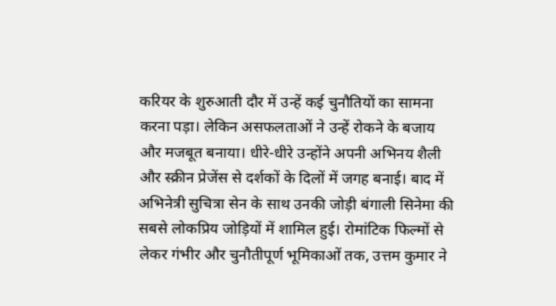करियर के शुरुआती दौर में उन्हें कई चुनौतियों का सामना करना पड़ा। लेकिन असफलताओं ने उन्हें रोकने के बजाय और मजबूत बनाया। धीरे-धीरे उन्होंने अपनी अभिनय शैली और स्क्रीन प्रेजेंस से दर्शकों के दिलों में जगह बनाई। बाद में अभिनेत्री सुचित्रा सेन के साथ उनकी जोड़ी बंगाली सिनेमा की सबसे लोकप्रिय जोड़ियों में शामिल हुई। रोमांटिक फिल्मों से लेकर गंभीर और चुनौतीपूर्ण भूमिकाओं तक, उत्तम कुमार ने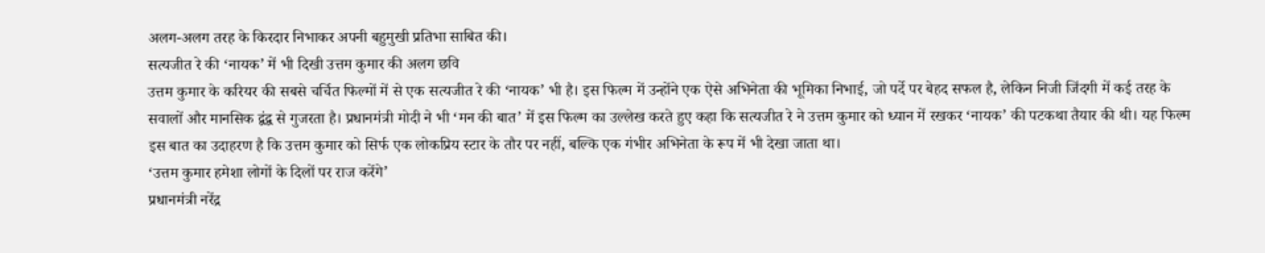अलग-अलग तरह के किरदार निभाकर अपनी बहुमुखी प्रतिभा साबित की।
सत्यजीत रे की ‘नायक’ में भी दिखी उत्तम कुमार की अलग छवि
उत्तम कुमार के करियर की सबसे चर्चित फिल्मों में से एक सत्यजीत रे की ‘नायक’ भी है। इस फिल्म में उन्होंने एक ऐसे अभिनेता की भूमिका निभाई, जो पर्दे पर बेहद सफल है, लेकिन निजी जिंदगी में कई तरह के सवालों और मानसिक द्वंद्व से गुजरता है। प्रधानमंत्री मोदी ने भी ‘मन की बात’ में इस फिल्म का उल्लेख करते हुए कहा कि सत्यजीत रे ने उत्तम कुमार को ध्यान में रखकर ‘नायक’ की पटकथा तैयार की थी। यह फिल्म इस बात का उदाहरण है कि उत्तम कुमार को सिर्फ एक लोकप्रिय स्टार के तौर पर नहीं, बल्कि एक गंभीर अभिनेता के रूप में भी देखा जाता था।
‘उत्तम कुमार हमेशा लोगों के दिलों पर राज करेंगे’
प्रधानमंत्री नरेंद्र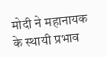मोदी ने महानायक के स्थायी प्रभाव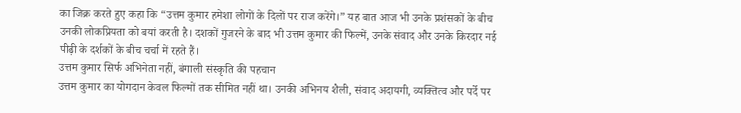का जिक्र करते हुए कहा कि “उत्तम कुमार हमेशा लोगों के दिलों पर राज करेंगे।” यह बात आज भी उनके प्रशंसकों के बीच उनकी लोकप्रियता को बयां करती है। दशकों गुजरने के बाद भी उत्तम कुमार की फिल्में, उनके संवाद और उनके किरदार नई पीढ़ी के दर्शकों के बीच चर्चा में रहते हैं।
उत्तम कुमार सिर्फ अभिनेता नहीं, बंगाली संस्कृति की पहचान
उत्तम कुमार का योगदान केवल फिल्मों तक सीमित नहीं था। उनकी अभिनय शैली, संवाद अदायगी, व्यक्तित्व और पर्दे पर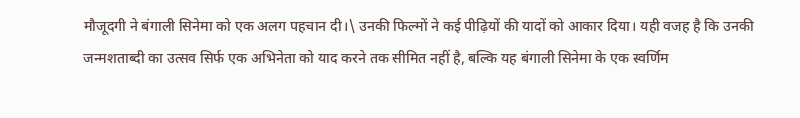मौजूदगी ने बंगाली सिनेमा को एक अलग पहचान दी।\ उनकी फिल्मों ने कई पीढ़ियों की यादों को आकार दिया। यही वजह है कि उनकी जन्मशताब्दी का उत्सव सिर्फ एक अभिनेता को याद करने तक सीमित नहीं है, बल्कि यह बंगाली सिनेमा के एक स्वर्णिम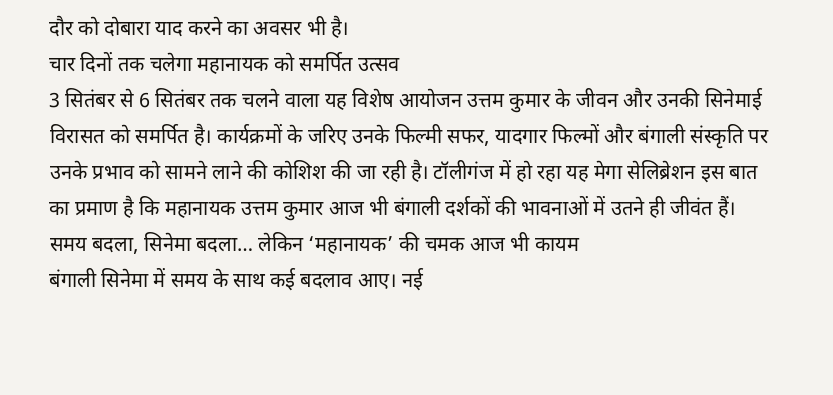दौर को दोबारा याद करने का अवसर भी है।
चार दिनों तक चलेगा महानायक को समर्पित उत्सव
3 सितंबर से 6 सितंबर तक चलने वाला यह विशेष आयोजन उत्तम कुमार के जीवन और उनकी सिनेमाई विरासत को समर्पित है। कार्यक्रमों के जरिए उनके फिल्मी सफर, यादगार फिल्मों और बंगाली संस्कृति पर उनके प्रभाव को सामने लाने की कोशिश की जा रही है। टॉलीगंज में हो रहा यह मेगा सेलिब्रेशन इस बात का प्रमाण है कि महानायक उत्तम कुमार आज भी बंगाली दर्शकों की भावनाओं में उतने ही जीवंत हैं।
समय बदला, सिनेमा बदला… लेकिन ‘महानायक’ की चमक आज भी कायम
बंगाली सिनेमा में समय के साथ कई बदलाव आए। नई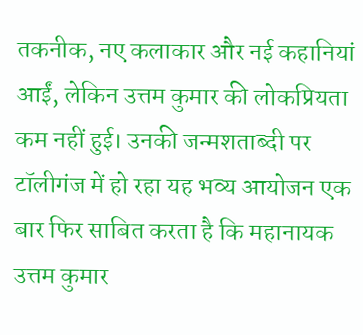तकनीक, नए कलाकार और नई कहानियां आईं, लेकिन उत्तम कुमार की लोकप्रियता कम नहीं हुई। उनकी जन्मशताब्दी पर टॉलीगंज में हो रहा यह भव्य आयोजन एक बार फिर साबित करता है कि महानायक उत्तम कुमार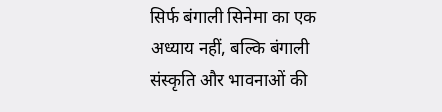सिर्फ बंगाली सिनेमा का एक अध्याय नहीं, बल्कि बंगाली संस्कृति और भावनाओं की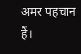अमर पहचान हैं।